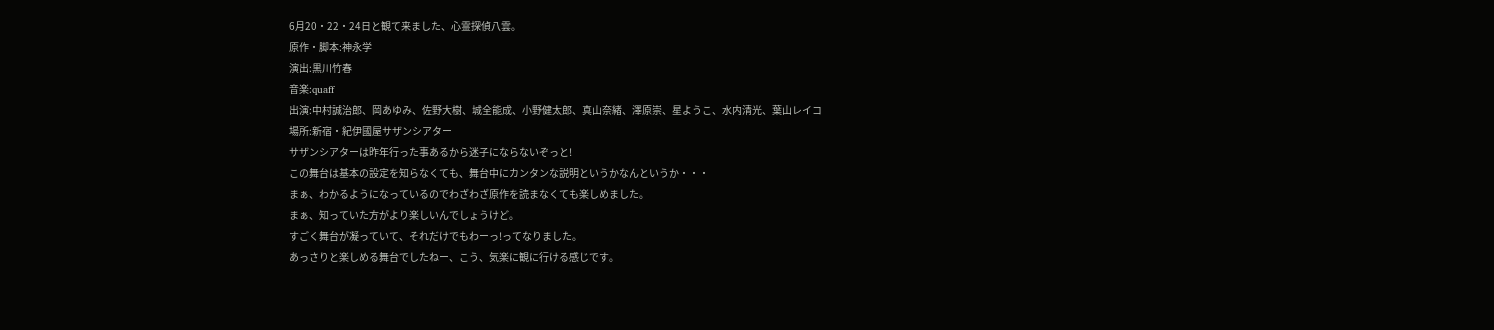6月20・22・24日と観て来ました、心霊探偵八雲。
原作・脚本:神永学
演出:黒川竹春
音楽:quaff
出演:中村誠治郎、岡あゆみ、佐野大樹、城全能成、小野健太郎、真山奈緒、澤原崇、星ようこ、水内清光、葉山レイコ
場所:新宿・紀伊國屋サザンシアター
サザンシアターは昨年行った事あるから迷子にならないぞっと!
この舞台は基本の設定を知らなくても、舞台中にカンタンな説明というかなんというか・・・
まぁ、わかるようになっているのでわざわざ原作を読まなくても楽しめました。
まぁ、知っていた方がより楽しいんでしょうけど。
すごく舞台が凝っていて、それだけでもわーっ!ってなりました。
あっさりと楽しめる舞台でしたねー、こう、気楽に観に行ける感じです。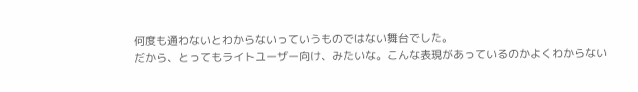何度も通わないとわからないっていうものではない舞台でした。
だから、とってもライトユーザー向け、みたいな。こんな表現があっているのかよくわからない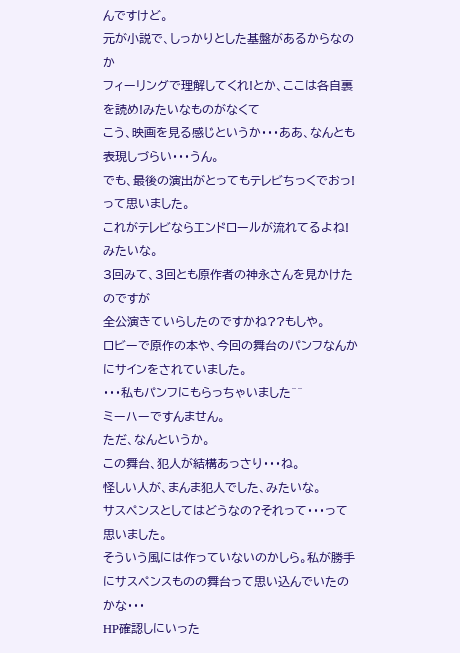んですけど。
元が小説で、しっかりとした基盤があるからなのか
フィーリングで理解してくれ!とか、ここは各自裏を読め!みたいなものがなくて
こう、映画を見る感じというか・・・ああ、なんとも表現しづらい・・・うん。
でも、最後の演出がとってもテレビちっくでおっ!って思いました。
これがテレビならエンドロールが流れてるよね!みたいな。
3回みて、3回とも原作者の神永さんを見かけたのですが
全公演きていらしたのですかね??もしや。
ロビーで原作の本や、今回の舞台のパンフなんかにサインをされていました。
・・・私もパンフにもらっちゃいました^^
ミーハーですんません。
ただ、なんというか。
この舞台、犯人が結構あっさり・・・ね。
怪しい人が、まんま犯人でした、みたいな。
サスペンスとしてはどうなの?それって・・・って思いました。
そういう風には作っていないのかしら。私が勝手にサスペンスものの舞台って思い込んでいたのかな・・・
HP確認しにいった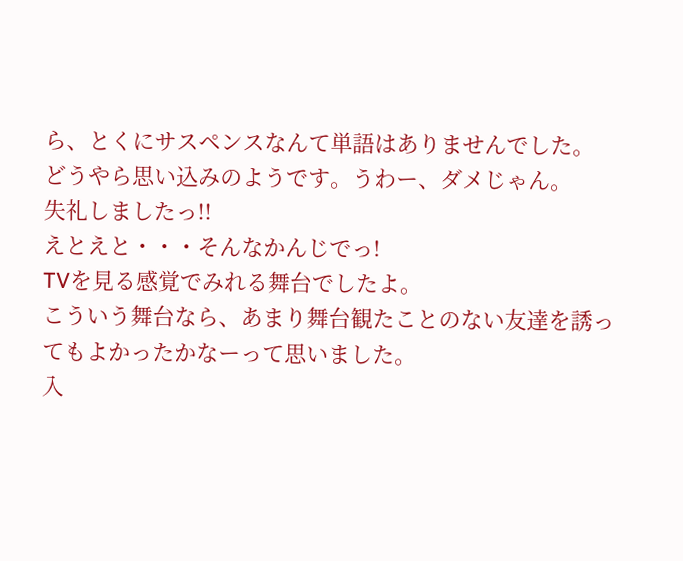ら、とくにサスペンスなんて単語はありませんでした。
どうやら思い込みのようです。うわー、ダメじゃん。
失礼しましたっ!!
えとえと・・・そんなかんじでっ!
TVを見る感覚でみれる舞台でしたよ。
こういう舞台なら、あまり舞台観たことのない友達を誘ってもよかったかなーって思いました。
入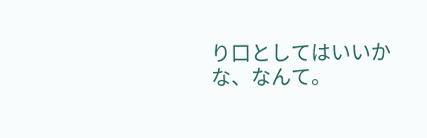り口としてはいいかな、なんて。